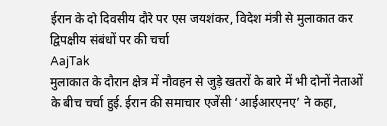ईरान के दो दिवसीय दौरे पर एस जयशंकर, विदेश मंत्री से मुलाकात कर द्विपक्षीय संबंधों पर की चर्चा
AajTak
मुलाकात के दौरान क्षेत्र में नौवहन से जुड़े खतरों के बारे में भी दोनों नेताओं के बीच चर्चा हुई. ईरान की समाचार एजेंसी ‘आईआरएनए’ ने कहा,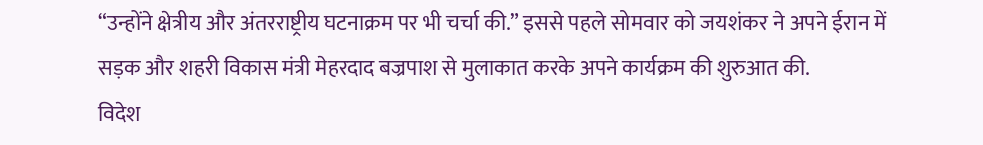“उन्होंने क्षेत्रीय और अंतरराष्ट्रीय घटनाक्रम पर भी चर्चा की.” इससे पहले सोमवार को जयशंकर ने अपने ईरान में सड़क और शहरी विकास मंत्री मेहरदाद बज्रपाश से मुलाकात करके अपने कार्यक्रम की शुरुआत की.
विदेश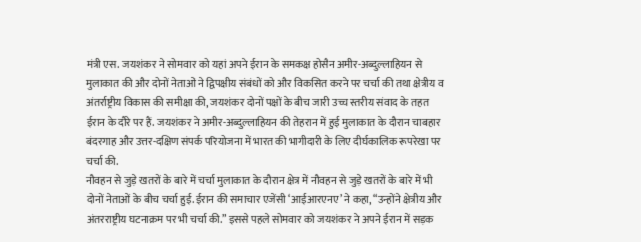मंत्री एस. जयशंकर ने सोमवार को यहां अपने ईरान के समकक्ष होसैन अमीर-अब्दुल्लाहियन से मुलाकात की और दोनों नेताओं ने द्विपक्षीय संबंधों को और विकसित करने पर चर्चा की तथा क्षेत्रीय व अंतर्राष्ट्रीय विकास की समीक्षा की, जयशंकर दोनों पक्षों के बीच जारी उच्च स्तरीय संवाद के तहत ईरान के दौरे पर हैं. जयशंकर ने अमीर-अब्दुल्लाहियन की तेहरान में हुई मुलाकात के दौरान चाबहार बंदरगाह और उत्तर-दक्षिण संपर्क परियोजना में भारत की भागीदारी के लिए दीर्घकालिक रूपरेखा पर चर्चा की.
नौवहन से जुड़े खतरों के बारे में चर्चा मुलाकात के दौरान क्षेत्र में नौवहन से जुड़े खतरों के बारे में भी दोनों नेताओं के बीच चर्चा हुई. ईरान की समाचार एजेंसी ‘आईआरएनए’ ने कहा, “उन्होंने क्षेत्रीय और अंतरराष्ट्रीय घटनाक्रम पर भी चर्चा की.” इससे पहले सोमवार को जयशंकर ने अपने ईरान में सड़क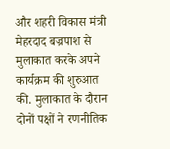और शहरी विकास मंत्री मेहरदाद बज्रपाश से मुलाकात करके अपने कार्यक्रम की शुरुआत की. मुलाकात के दौरान दोनों पक्षों ने रणनीतिक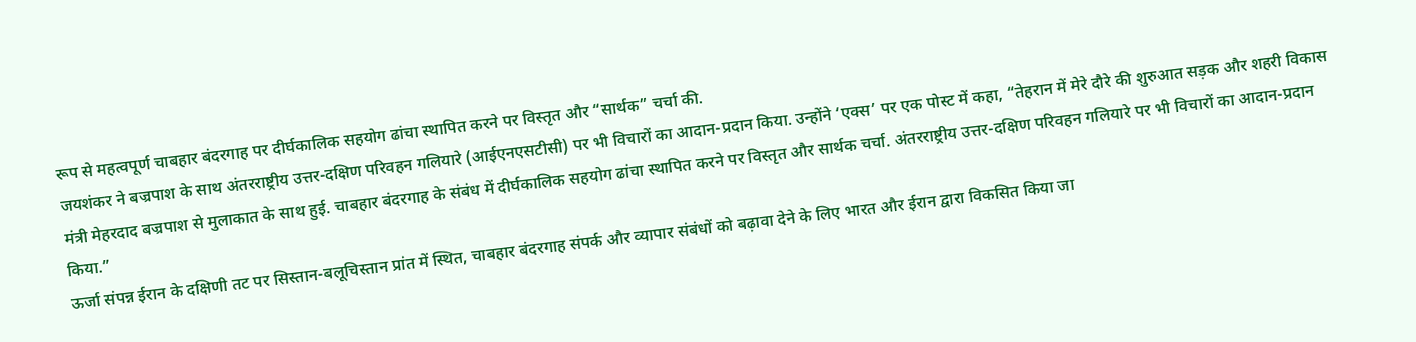रूप से महत्वपूर्ण चाबहार बंदरगाह पर दीर्घकालिक सहयोग ढांचा स्थापित करने पर विस्तृत और “सार्थक” चर्चा की.
जयशंकर ने बज्रपाश के साथ अंतरराष्ट्रीय उत्तर-दक्षिण परिवहन गलियारे (आईएनएसटीसी) पर भी विचारों का आदान-प्रदान किया. उन्होंने ‘एक्स’ पर एक पोस्ट में कहा, “तेहरान में मेरे दौरे की शुरुआत सड़क और शहरी विकास मंत्री मेहरदाद बज्रपाश से मुलाकात के साथ हुई. चाबहार बंदरगाह के संबंध में दीर्घकालिक सहयोग ढांचा स्थापित करने पर विस्तृत और सार्थक चर्चा. अंतरराष्ट्रीय उत्तर-दक्षिण परिवहन गलियारे पर भी विचारों का आदान-प्रदान किया.”
ऊर्जा संपन्न ईरान के दक्षिणी तट पर सिस्तान-बलूचिस्तान प्रांत में स्थित, चाबहार बंदरगाह संपर्क और व्यापार संबंधों को बढ़ावा देने के लिए भारत और ईरान द्वारा विकसित किया जा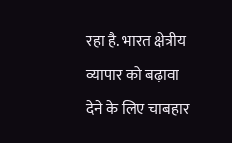रहा है. भारत क्षेत्रीय व्यापार को बढ़ावा देने के लिए चाबहार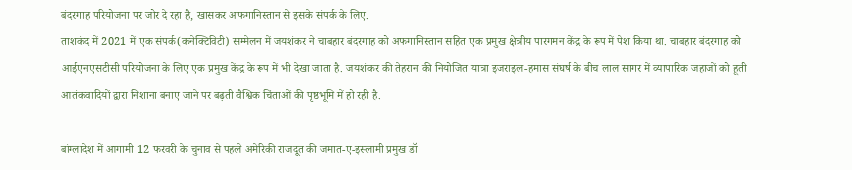बंदरगाह परियोजना पर जोर दे रहा है, खासकर अफगानिस्तान से इसके संपर्क के लिए.
ताशकंद में 2021 में एक संपर्क(कनेक्टिविटी) सम्मेलन में जयशंकर ने चाबहार बंदरगाह को अफगानिस्तान सहित एक प्रमुख क्षेत्रीय पारगमन केंद्र के रूप में पेश किया था. चाबहार बंदरगाह को आईएनएसटीसी परियोजना के लिए एक प्रमुख केंद्र के रूप में भी देखा जाता है. जयशंकर की तेहरान की नियोजित यात्रा इजराइल-हमास संघर्ष के बीच लाल सागर में व्यापारिक जहाजों को हूती आतंकवादियों द्वारा निशाना बनाए जाने पर बढ़ती वैश्विक चिंताओं की पृष्ठभूमि में हो रही है.

बांग्लादेश में आगामी 12 फरवरी के चुनाव से पहले अमेरिकी राजदूत की जमात-ए-इस्लामी प्रमुख डॉ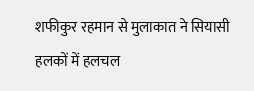शफीकुर रहमान से मुलाकात ने सियासी हलकों में हलचल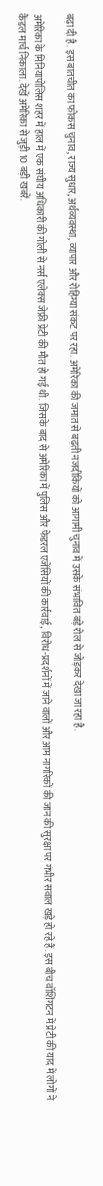बढ़ा दी है. इस बातचीत का फोकस चुनाव, राज्य सुधार, अर्थव्यवस्था, व्यापार और रोहिंग्या संकट पर रहा. अमेरिका की जमात से बढ़ती नजदीकियों को आगामी चुनाव में उसके संभावित बड़े रोल से जोड़कर देखा जा रहा है.

अमेरिका के मिनियापोलिस शहर में हाल में एक संघीय अधिकारी की गोली से नर्स एलेक्स जेफ्री प्रेटी की मौत हो गई थी. जिसके बाद से अमेरिका में पुलिस और फेडरल एजेंसियों की कार्रवाई, विरोध-प्रदर्शनों में जाने वालों और आम नागरिकों की जान की सुरक्षा पर गंभीर सवाल खड़े हो रहे हैं. इस बीच वॉशिंगटन में प्रेटी की याद में लोगों ने कैंडल मार्च निकाला. देखें अमेरिका से जुड़ी 10 बड़ी खबरें.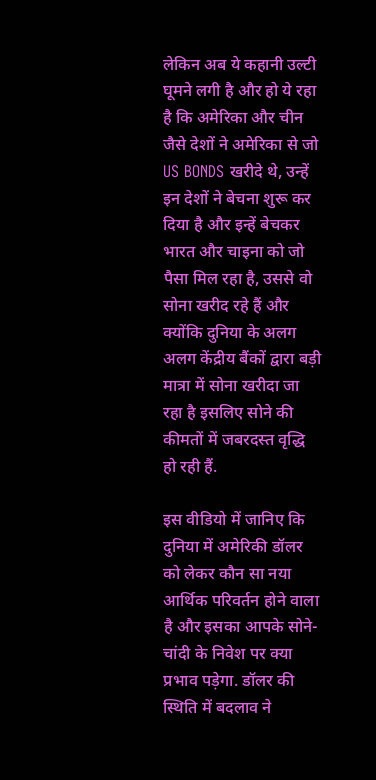लेकिन अब ये कहानी उल्टी घूमने लगी है और हो ये रहा है कि अमेरिका और चीन जैसे देशों ने अमेरिका से जो US BONDS खरीदे थे, उन्हें इन देशों ने बेचना शुरू कर दिया है और इन्हें बेचकर भारत और चाइना को जो पैसा मिल रहा है, उससे वो सोना खरीद रहे हैं और क्योंकि दुनिया के अलग अलग केंद्रीय बैंकों द्वारा बड़ी मात्रा में सोना खरीदा जा रहा है इसलिए सोने की कीमतों में जबरदस्त वृद्धि हो रही हैं.

इस वीडियो में जानिए कि दुनिया में अमेरिकी डॉलर को लेकर कौन सा नया आर्थिक परिवर्तन होने वाला है और इसका आपके सोने-चांदी के निवेश पर क्या प्रभाव पड़ेगा. डॉलर की स्थिति में बदलाव ने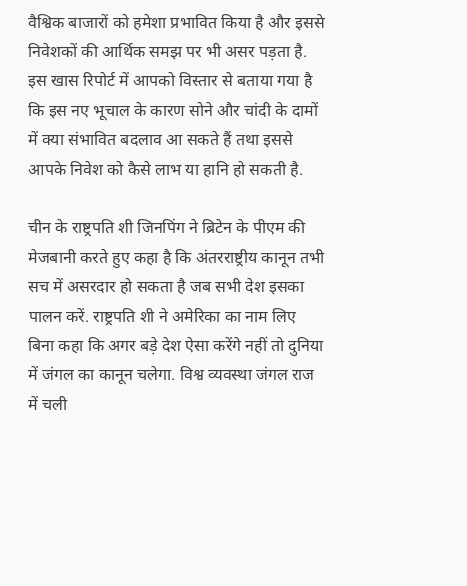वैश्विक बाजारों को हमेशा प्रभावित किया है और इससे निवेशकों की आर्थिक समझ पर भी असर पड़ता है. इस खास रिपोर्ट में आपको विस्तार से बताया गया है कि इस नए भूचाल के कारण सोने और चांदी के दामों में क्या संभावित बदलाव आ सकते हैं तथा इससे आपके निवेश को कैसे लाभ या हानि हो सकती है.

चीन के राष्ट्रपति शी जिनपिंग ने ब्रिटेन के पीएम की मेजबानी करते हुए कहा है कि अंतरराष्ट्रीय कानून तभी सच में असरदार हो सकता है जब सभी देश इसका पालन करें. राष्ट्रपति शी ने अमेरिका का नाम लिए बिना कहा कि अगर बड़े देश ऐसा करेंगे नहीं तो दुनिया में जंगल का कानून चलेगा. विश्व व्यवस्था जंगल राज में चली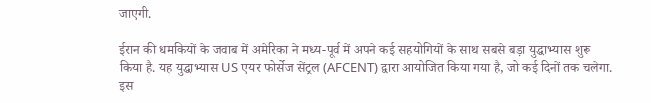जाएगी.

ईरान की धमकियों के जवाब में अमेरिका ने मध्य-पूर्व में अपने कई सहयोगियों के साथ सबसे बड़ा युद्धाभ्यास शुरू किया है. यह युद्धाभ्यास US एयर फोर्सेज सेंट्रल (AFCENT) द्वारा आयोजित किया गया है, जो कई दिनों तक चलेगा. इस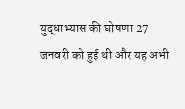युद्धाभ्यास की घोषणा 27 जनवरी को हुई थी और यह अभी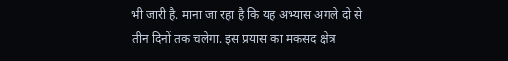भी जारी है. माना जा रहा है कि यह अभ्यास अगले दो से तीन दिनों तक चलेगा. इस प्रयास का मकसद क्षेत्र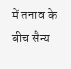में तनाव के बीच सैन्य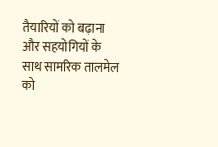तैयारियों को बढ़ाना और सहयोगियों के साथ सामरिक तालमेल को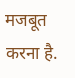मजबूत करना है.